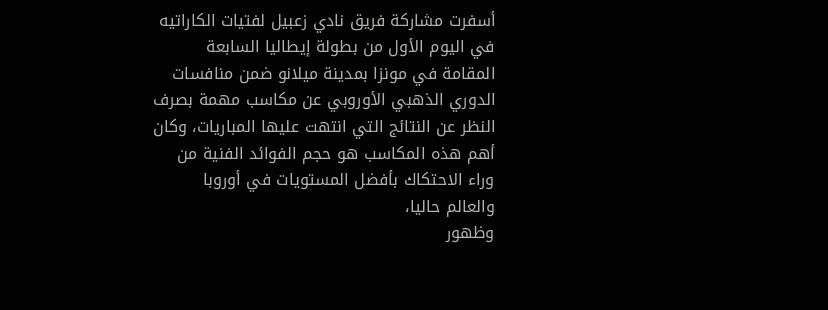أسفرت مشاركة فريق نادي زعبيل لفتيات الكاراتيه في اليوم الأول من بطولة إيطاليا السابعة المقامة في مونزا بمدينة ميلانو ضمن منافسات الدوري الذهبي الأوروبي عن مكاسب مهمة بصرف النظر عن النتائج التي انتهت عليها المباريات، وكان أهم هذه المكاسب هو حجم الفوائد الفنية من وراء الاحتكاك بأفضل المستويات في أوروبا والعالم حاليا،
وظهور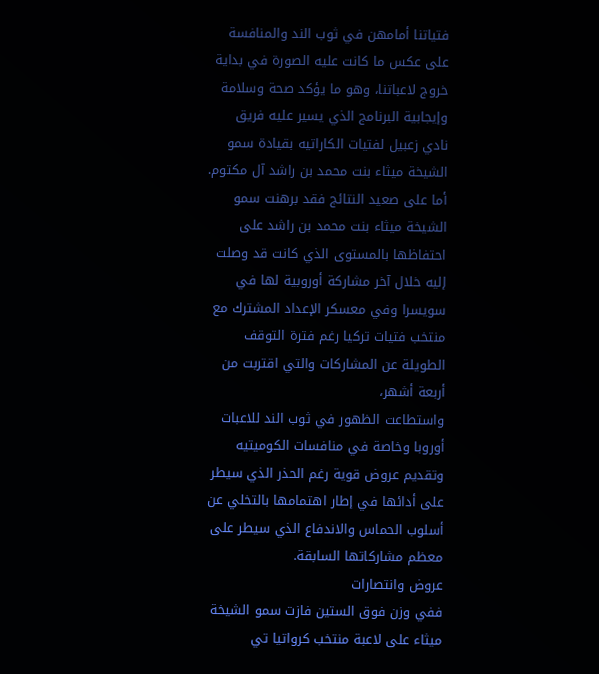فتياتنا أمامهن في ثوب الند والمنافسة على عكس ما كانت عليه الصورة في بداية خروج لاعباتنا، وهو ما يؤكد صحة وسلامة وإيجابية البرنامج الذي يسير عليه فريق نادي زعبيل لفتيات الكاراتيه بقيادة سمو الشيخة ميثاء بنت محمد بن راشد آل مكتوم.
أما على صعيد النتائج فقد برهنت سمو الشيخة ميثاء بنت محمد بن راشد على احتفاظها بالمستوى الذي كانت قد وصلت إليه خلال آخر مشاركة أوروبية لها في سويسرا وفي معسكر الإعداد المشترك مع منتخب فتيات تركيا رغم فترة التوقف الطويلة عن المشاركات والتي اقتربت من أربعة أشهر،
واستطاعت الظهور في ثوب الند للاعبات أوروبا وخاصة في منافسات الكوميتيه وتقديم عروض قوية رغم الحذر الذي سيطر على أدائها في إطار اهتمامها بالتخلي عن أسلوب الحماس والاندفاع الذي سيطر على معظم مشاركاتها السابقة.
عروض وانتصارات
ففي وزن فوق الستين فازت سمو الشيخة ميثاء على لاعبة منتخب كرواتيا تي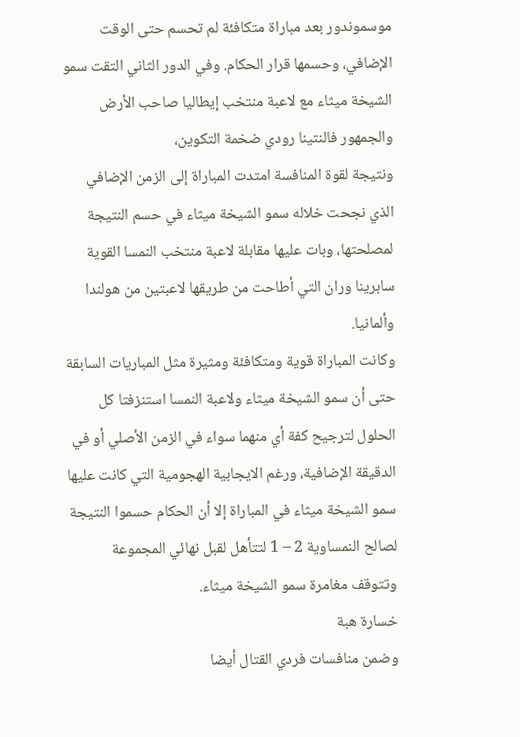موسموندور بعد مباراة متكافئة لم تحسم حتى الوقت الإضافي، وحسمها قرار الحكام. وفي الدور الثاني التقت سمو الشيخة ميثاء مع لاعبة منتخب إيطاليا صاحب الأرض والجمهور فالنتينا رودي ضخمة التكوين،
ونتيجة لقوة المنافسة امتدت المباراة إلى الزمن الإضافي الذي نجحت خلاله سمو الشيخة ميثاء في حسم النتيجة لمصلحتها، وبات عليها مقابلة لاعبة منتخب النمسا القوية سابرينا وران التي أطاحت من طريقها لاعبتين من هولندا وألمانيا.
وكانت المباراة قوية ومتكافئة ومثيرة مثل المباريات السابقة حتى أن سمو الشيخة ميثاء ولاعبة النمسا استنزفتا كل الحلول لترجيح كفة أي منهما سواء في الزمن الأصلي أو في الدقيقة الإضافية، ورغم الايجابية الهجومية التي كانت عليها سمو الشيخة ميثاء في المباراة إلا أن الحكام حسموا النتيجة لصالح النمساوية 2 – 1 لتتأهل لقبل نهائي المجموعة وتتوقف مغامرة سمو الشيخة ميثاء.
خسارة هبة
وضمن منافسات فردي القتال أيضا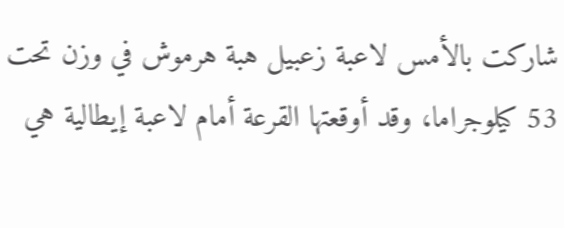شاركت بالأمس لاعبة زعبيل هبة هرموش في وزن تحت 53 كيلوجراما، وقد أوقعتها القرعة أمام لاعبة إيطالية هي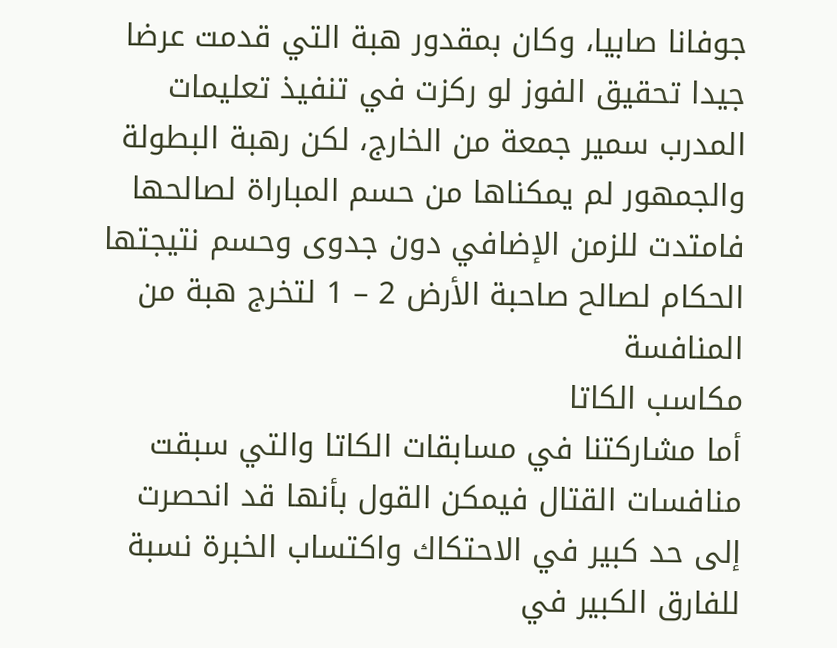جوفانا صابيا، وكان بمقدور هبة التي قدمت عرضا جيدا تحقيق الفوز لو ركزت في تنفيذ تعليمات المدرب سمير جمعة من الخارج، لكن رهبة البطولة والجمهور لم يمكناها من حسم المباراة لصالحها فامتدت للزمن الإضافي دون جدوى وحسم نتيجتها الحكام لصالح صاحبة الأرض 2 – 1 لتخرج هبة من المنافسة
مكاسب الكاتا
أما مشاركتنا في مسابقات الكاتا والتي سبقت منافسات القتال فيمكن القول بأنها قد انحصرت إلى حد كبير في الاحتكاك واكتساب الخبرة نسبة للفارق الكبير في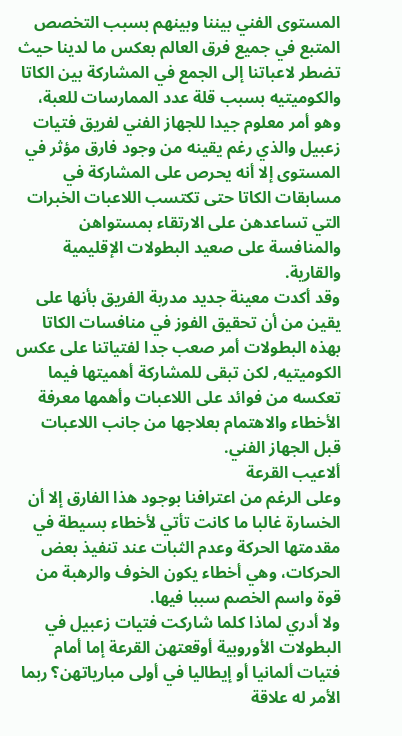المستوى الفني بيننا وبينهم بسبب التخصص المتبع في جميع فرق العالم بعكس ما لدينا حيث تضطر لاعباتنا إلى الجمع في المشاركة بين الكاتا والكوميتيه بسبب قلة عدد الممارسات للعبة،
وهو أمر معلوم جيدا للجهاز الفني لفريق فتيات زعبيل والذي رغم يقينه من وجود فارق مؤثر في المستوى إلا أنه يحرص على المشاركة في مسابقات الكاتا حتى تكتسب اللاعبات الخبرات التي تساعدهن على الارتقاء بمستواهن والمنافسة على صعيد البطولات الإقليمية والقارية.
وقد أكدت معينة جديد مدربة الفريق بأنها على يقين من أن تحقيق الفوز في منافسات الكاتا بهذه البطولات أمر صعب جدا لفتياتنا على عكس الكوميتيه, لكن تبقى للمشاركة أهميتها فيما تعكسه من فوائد على اللاعبات وأهمها معرفة الأخطاء والاهتمام بعلاجها من جانب اللاعبات قبل الجهاز الفني.
ألاعيب القرعة
وعلى الرغم من اعترافنا بوجود هذا الفارق إلا أن الخسارة غالبا ما كانت تأتي لأخطاء بسيطة في مقدمتها الحركة وعدم الثبات عند تنفيذ بعض الحركات، وهي أخطاء يكون الخوف والرهبة من قوة واسم الخصم سببا فيها.
ولا أدري لماذا كلما شاركت فتيات زعبيل في البطولات الأوروبية أوقعتهن القرعة إما أمام فتيات ألمانيا أو إيطاليا في أولى مبارياتهن؟ ربما الأمر له علاقة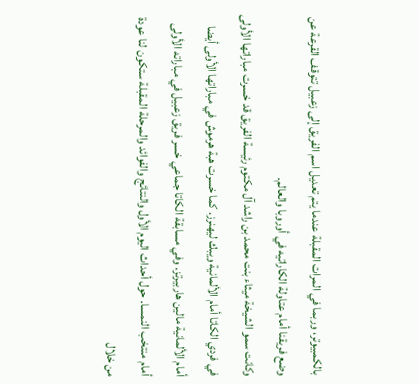بالكمبيوتر، وربما في المرات المقبلة عندما يتم تعديل اسم الفريق إلى زعبيل تتوقف القرعة عن وضع فريقنا أمام عتاولة الكاراتيه في أوروبا والعالم.
وكانت سمو الشيخة ميثاء بنت محمد بن راشد آل مكتوم رئيسة الفريق قد خسرت مباراتها الأولى في فردي الكاتا أمام الألمانية ويبك ليهنرز. كما خسرت هبة هرموش في مباراتها الأولى أيضا أمام الألمانية مالين هاربيرتز. وفي مسابقة الكاتا جماعي خسر فريق زعبيل في مباراته الأولى أمام منتخب النمسا. حول أحداث اليوم الأول والنتائج والفوائد والمرحلة المقبلة ستكون لنا عودة من خلال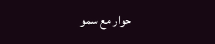حوار مع سمو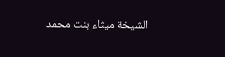الشيخة ميثاء بنت محمد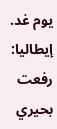يوم غد.
إيطاليا: رفعت بحيري